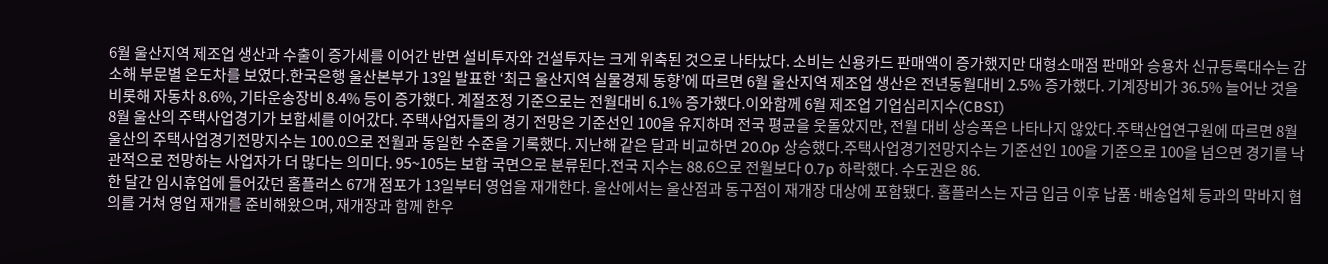6월 울산지역 제조업 생산과 수출이 증가세를 이어간 반면 설비투자와 건설투자는 크게 위축된 것으로 나타났다. 소비는 신용카드 판매액이 증가했지만 대형소매점 판매와 승용차 신규등록대수는 감소해 부문별 온도차를 보였다.한국은행 울산본부가 13일 발표한 ‘최근 울산지역 실물경제 동향’에 따르면 6월 울산지역 제조업 생산은 전년동월대비 2.5% 증가했다. 기계장비가 36.5% 늘어난 것을 비롯해 자동차 8.6%, 기타운송장비 8.4% 등이 증가했다. 계절조정 기준으로는 전월대비 6.1% 증가했다.이와함께 6월 제조업 기업심리지수(CBSI)
8월 울산의 주택사업경기가 보합세를 이어갔다. 주택사업자들의 경기 전망은 기준선인 100을 유지하며 전국 평균을 웃돌았지만, 전월 대비 상승폭은 나타나지 않았다.주택산업연구원에 따르면 8월 울산의 주택사업경기전망지수는 100.0으로 전월과 동일한 수준을 기록했다. 지난해 같은 달과 비교하면 20.0p 상승했다.주택사업경기전망지수는 기준선인 100을 기준으로 100을 넘으면 경기를 낙관적으로 전망하는 사업자가 더 많다는 의미다. 95~105는 보합 국면으로 분류된다.전국 지수는 88.6으로 전월보다 0.7p 하락했다. 수도권은 86.
한 달간 임시휴업에 들어갔던 홈플러스 67개 점포가 13일부터 영업을 재개한다. 울산에서는 울산점과 동구점이 재개장 대상에 포함됐다. 홈플러스는 자금 입금 이후 납품·배송업체 등과의 막바지 협의를 거쳐 영업 재개를 준비해왔으며, 재개장과 함께 한우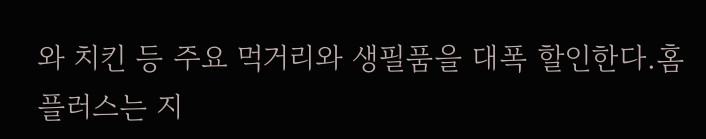와 치킨 등 주요 먹거리와 생필품을 대폭 할인한다.홈플러스는 지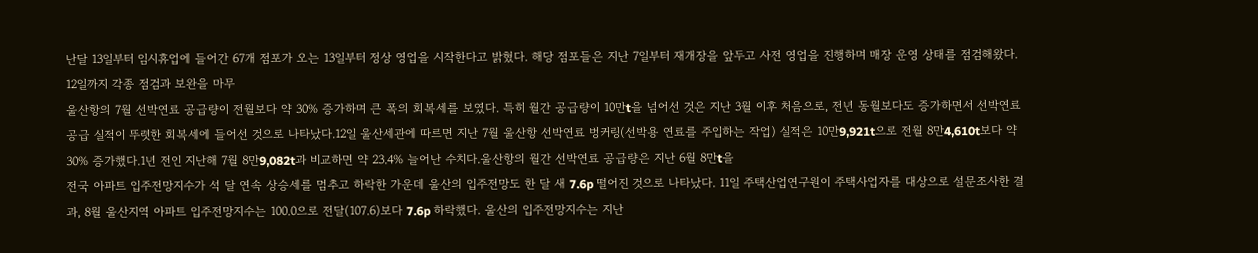난달 13일부터 임시휴업에 들어간 67개 점포가 오는 13일부터 정상 영업을 시작한다고 밝혔다. 해당 점포들은 지난 7일부터 재개장을 앞두고 사전 영업을 진행하며 매장 운영 상태를 점검해왔다. 12일까지 각종 점검과 보완을 마무
울산항의 7월 선박연료 공급량이 전월보다 약 30% 증가하며 큰 폭의 회복세를 보였다. 특히 월간 공급량이 10만t을 넘어선 것은 지난 3월 이후 처음으로, 전년 동월보다도 증가하면서 선박연료 공급 실적이 뚜렷한 회복세에 들어선 것으로 나타났다.12일 울산세관에 따르면 지난 7월 울산항 선박연료 벙커링(선박용 연료를 주입하는 작업) 실적은 10만9,921t으로 전월 8만4,610t보다 약 30% 증가했다.1년 전인 지난해 7월 8만9,082t과 비교하면 약 23.4% 늘어난 수치다.울산항의 월간 선박연료 공급량은 지난 6월 8만t을
전국 아파트 입주전망지수가 석 달 연속 상승세를 멈추고 하락한 가운데 울산의 입주전망도 한 달 새 7.6p 떨어진 것으로 나타났다. 11일 주택산업연구원이 주택사업자를 대상으로 설문조사한 결과, 8월 울산지역 아파트 입주전망지수는 100.0으로 전달(107.6)보다 7.6p 하락했다. 울산의 입주전망지수는 지난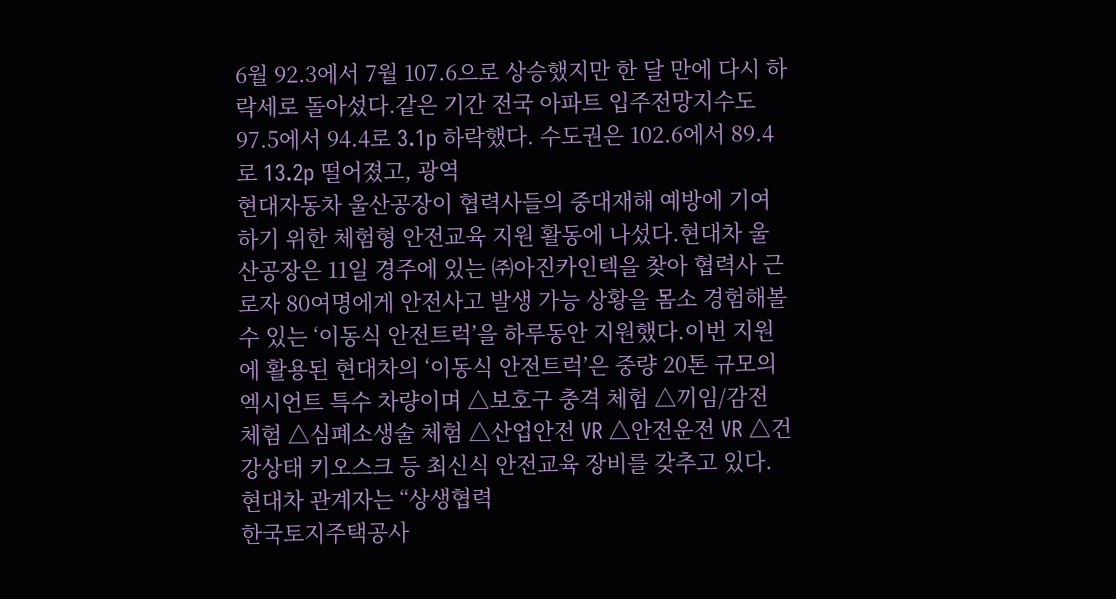6월 92.3에서 7월 107.6으로 상승했지만 한 달 만에 다시 하락세로 돌아섰다.같은 기간 전국 아파트 입주전망지수도 97.5에서 94.4로 3.1p 하락했다. 수도권은 102.6에서 89.4로 13.2p 떨어졌고, 광역
현대자동차 울산공장이 협력사들의 중대재해 예방에 기여하기 위한 체험형 안전교육 지원 활동에 나섰다.현대차 울산공장은 11일 경주에 있는 ㈜아진카인텍을 찾아 협력사 근로자 80여명에게 안전사고 발생 가능 상황을 몸소 경험해볼 수 있는 ‘이동식 안전트럭’을 하루동안 지원했다.이번 지원에 활용된 현대차의 ‘이동식 안전트럭’은 중량 20톤 규모의 엑시언트 특수 차량이며 △보호구 충격 체험 △끼임/감전 체험 △심폐소생술 체험 △산업안전 VR △안전운전 VR △건강상태 키오스크 등 최신식 안전교육 장비를 갖추고 있다.현대차 관계자는 “상생협력
한국토지주택공사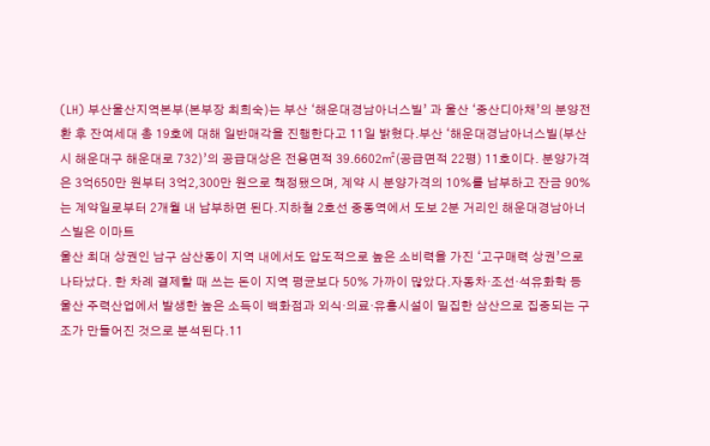(LH) 부산울산지역본부(본부장 최희숙)는 부산 ‘해운대경남아너스빌’ 과 울산 ‘중산디아채’의 분양전환 후 잔여세대 총 19호에 대해 일반매각을 진행한다고 11일 밝혔다.부산 ‘해운대경남아너스빌(부산시 해운대구 해운대로 732)’의 공급대상은 전용면적 39.6602㎡(공급면적 22평) 11호이다. 분양가격은 3억650만 원부터 3억2,300만 원으로 책정됐으며, 계약 시 분양가격의 10%를 납부하고 잔금 90%는 계약일로부터 2개월 내 납부하면 된다.지하철 2호선 중동역에서 도보 2분 거리인 해운대경남아너스빌은 이마트
울산 최대 상권인 남구 삼산동이 지역 내에서도 압도적으로 높은 소비력을 가진 ‘고구매력 상권’으로 나타났다. 한 차례 결제할 때 쓰는 돈이 지역 평균보다 50% 가까이 많았다.자동차·조선·석유화학 등 울산 주력산업에서 발생한 높은 소득이 백화점과 외식·의료·유흥시설이 밀집한 삼산으로 집중되는 구조가 만들어진 것으로 분석된다.11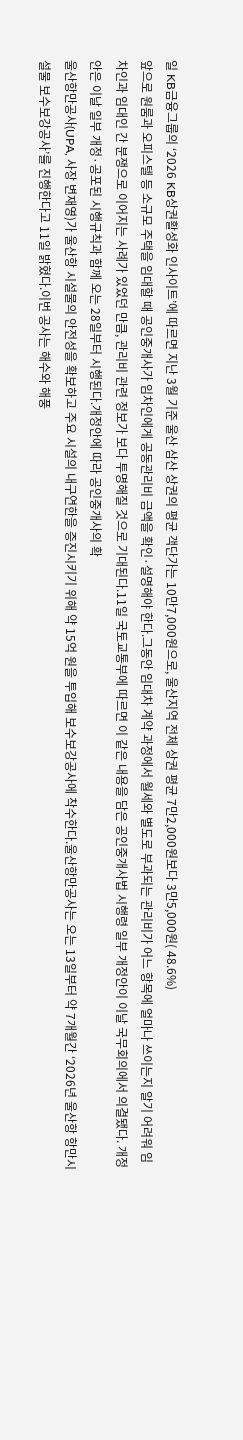일 KB금융그룹의 ‘2026 KB상권활성화 인사이트’에 따르면 지난 3월 기준 울산 삼산 상권의 평균 객단가는 10만7,000원으로, 울산지역 전체 상권 평균 7만2,000원보다 3만5,000원( 48.6%)
앞으로 원룸과 오피스텔 등 소규모 주택을 임대할 때 공인중개사가 임차인에게 공동관리비 금액을 확인·설명해야 한다.그동안 임대차 계약 과정에서 월세와 별도로 부과되는 관리비가 어느 항목에 얼마나 쓰이는지 알기 어려워 임차인과 임대인 간 분쟁으로 이어지는 사례가 있었던 만큼, 관리비 관련 정보가 보다 투명해질 것으로 기대된다.11일 국토교통부에 따르면 이 같은 내용을 담은 공인중개사법 시행령 일부 개정안이 이날 국무회의에서 의결됐다. 개정안은 이날 일부 개정·공포된 시행규칙과 함께 오는 28일부터 시행된다.개정안에 따라 공인중개사의 확
울산항만공사(UPA, 사장 변재영)가 울산항 시설물의 안전성을 확보하고 주요 시설의 내구연한을 증진시키기 위해 약 15억 원을 투입해 보수보강공사에 착수한다.울산항만공사는 오는 13일부터 약 7개월간 ‘2026년 울산항 항만시설물 보수보강공사’를 진행한다고 11일 밝혔다.이번 공사는 해수와 해풍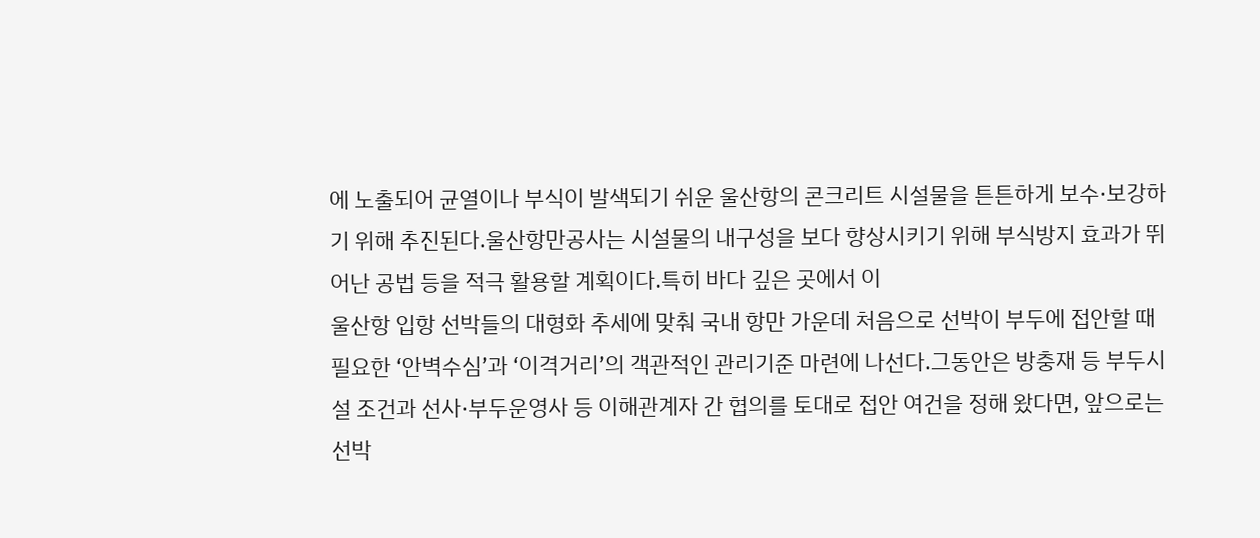에 노출되어 균열이나 부식이 발색되기 쉬운 울산항의 콘크리트 시설물을 튼튼하게 보수·보강하기 위해 추진된다.울산항만공사는 시설물의 내구성을 보다 향상시키기 위해 부식방지 효과가 뛰어난 공법 등을 적극 활용할 계획이다.특히 바다 깊은 곳에서 이
울산항 입항 선박들의 대형화 추세에 맞춰 국내 항만 가운데 처음으로 선박이 부두에 접안할 때 필요한 ‘안벽수심’과 ‘이격거리’의 객관적인 관리기준 마련에 나선다.그동안은 방충재 등 부두시설 조건과 선사·부두운영사 등 이해관계자 간 협의를 토대로 접안 여건을 정해 왔다면, 앞으로는 선박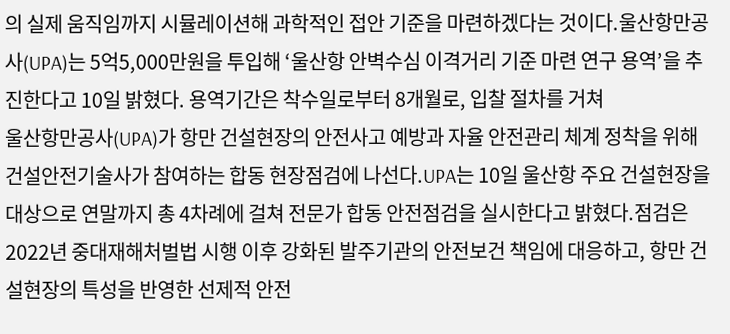의 실제 움직임까지 시뮬레이션해 과학적인 접안 기준을 마련하겠다는 것이다.울산항만공사(UPA)는 5억5,000만원을 투입해 ‘울산항 안벽수심 이격거리 기준 마련 연구 용역’을 추진한다고 10일 밝혔다. 용역기간은 착수일로부터 8개월로, 입찰 절차를 거쳐
울산항만공사(UPA)가 항만 건설현장의 안전사고 예방과 자율 안전관리 체계 정착을 위해 건설안전기술사가 참여하는 합동 현장점검에 나선다.UPA는 10일 울산항 주요 건설현장을 대상으로 연말까지 총 4차례에 걸쳐 전문가 합동 안전점검을 실시한다고 밝혔다.점검은 2022년 중대재해처벌법 시행 이후 강화된 발주기관의 안전보건 책임에 대응하고, 항만 건설현장의 특성을 반영한 선제적 안전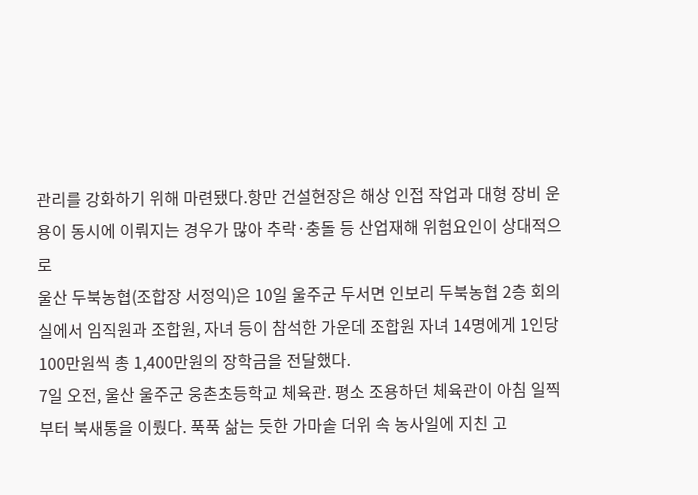관리를 강화하기 위해 마련됐다.항만 건설현장은 해상 인접 작업과 대형 장비 운용이 동시에 이뤄지는 경우가 많아 추락·충돌 등 산업재해 위험요인이 상대적으로
울산 두북농협(조합장 서정익)은 10일 울주군 두서면 인보리 두북농협 2층 회의실에서 임직원과 조합원, 자녀 등이 참석한 가운데 조합원 자녀 14명에게 1인당 100만원씩 총 1,400만원의 장학금을 전달했다.
7일 오전, 울산 울주군 웅촌초등학교 체육관. 평소 조용하던 체육관이 아침 일찍부터 북새통을 이뤘다. 푹푹 삶는 듯한 가마솥 더위 속 농사일에 지친 고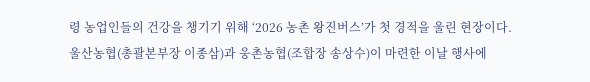령 농업인들의 건강을 챙기기 위해 ‘2026 농촌 왕진버스’가 첫 경적을 울린 현장이다.울산농협(총괄본부장 이종삼)과 웅촌농협(조합장 송상수)이 마련한 이날 행사에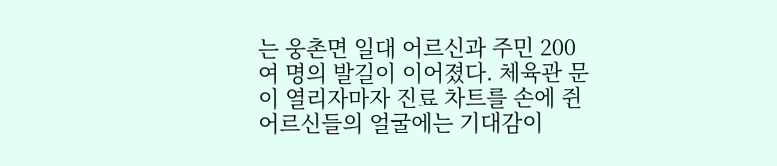는 웅촌면 일대 어르신과 주민 200여 명의 발길이 이어졌다. 체육관 문이 열리자마자 진료 차트를 손에 쥔 어르신들의 얼굴에는 기대감이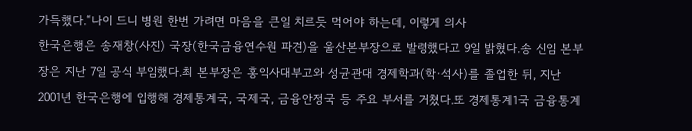가득했다.“나이 드니 병원 한번 가려면 마음을 큰일 치르듯 먹어야 하는데, 이렇게 의사
한국은행은 송재창(사진) 국장(한국금융연수원 파견)을 울산본부장으로 발령했다고 9일 밝혔다.송 신임 본부장은 지난 7일 공식 부임했다.최 본부장은 홍익사대부고와 성균관대 경제학과(학·석사)를 졸업한 뒤, 지난 2001년 한국은행에 입행해 경제통계국, 국제국, 금융안정국 등 주요 부서를 거쳤다.또 경제통계1국 금융통계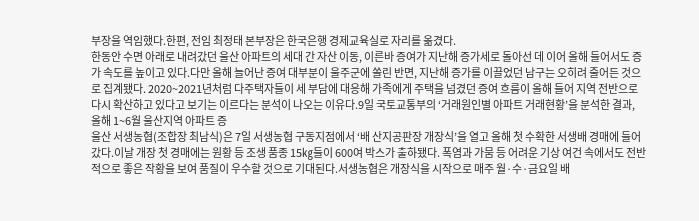부장을 역임했다.한편, 전임 최정태 본부장은 한국은행 경제교육실로 자리를 옮겼다.
한동안 수면 아래로 내려갔던 울산 아파트의 세대 간 자산 이동, 이른바 증여가 지난해 증가세로 돌아선 데 이어 올해 들어서도 증가 속도를 높이고 있다.다만 올해 늘어난 증여 대부분이 울주군에 쏠린 반면, 지난해 증가를 이끌었던 남구는 오히려 줄어든 것으로 집계됐다. 2020~2021년처럼 다주택자들이 세 부담에 대응해 가족에게 주택을 넘겼던 증여 흐름이 올해 들어 지역 전반으로 다시 확산하고 있다고 보기는 이르다는 분석이 나오는 이유다.9일 국토교통부의 ‘거래원인별 아파트 거래현황’을 분석한 결과, 올해 1~6월 울산지역 아파트 증
울산 서생농협(조합장 최남식)은 7일 서생농협 구동지점에서 ‘배 산지공판장 개장식’을 열고 올해 첫 수확한 서생배 경매에 들어갔다.이날 개장 첫 경매에는 원황 등 조생 품종 15㎏들이 600여 박스가 출하됐다. 폭염과 가뭄 등 어려운 기상 여건 속에서도 전반적으로 좋은 작황을 보여 품질이 우수할 것으로 기대된다.서생농협은 개장식을 시작으로 매주 월·수·금요일 배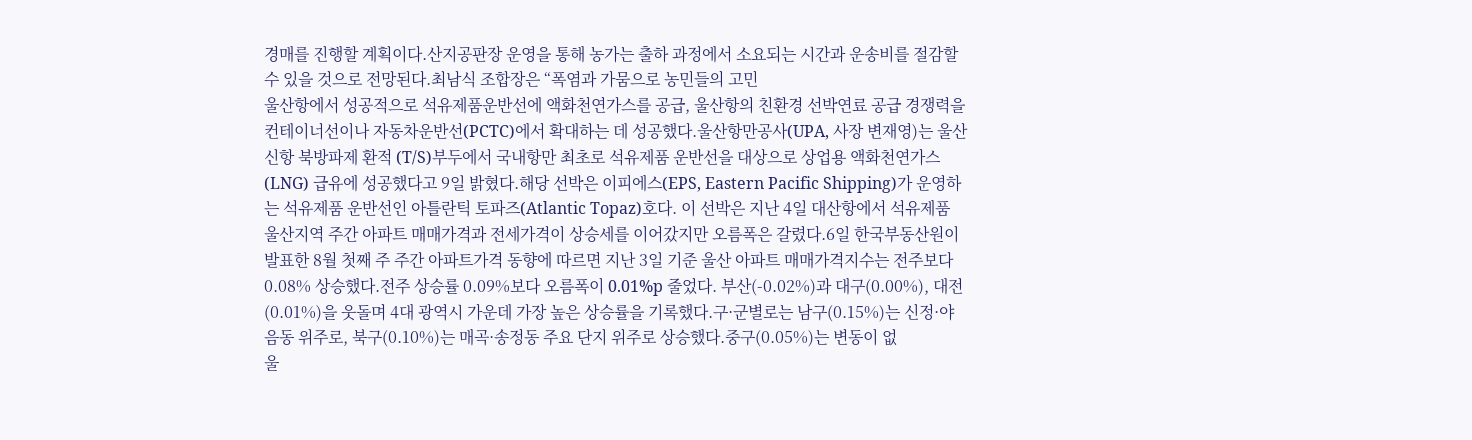경매를 진행할 계획이다.산지공판장 운영을 통해 농가는 출하 과정에서 소요되는 시간과 운송비를 절감할 수 있을 것으로 전망된다.최남식 조합장은 “폭염과 가뭄으로 농민들의 고민
울산항에서 성공적으로 석유제품운반선에 액화천연가스를 공급, 울산항의 친환경 선박연료 공급 경쟁력을 컨테이너선이나 자동차운반선(PCTC)에서 확대하는 데 성공했다.울산항만공사(UPA, 사장 변재영)는 울산신항 북방파제 환적 (T/S)부두에서 국내항만 최초로 석유제품 운반선을 대상으로 상업용 액화천연가스(LNG) 급유에 성공했다고 9일 밝혔다.해당 선박은 이피에스(EPS, Eastern Pacific Shipping)가 운영하는 석유제품 운반선인 아틀란틱 토파즈(Atlantic Topaz)호다. 이 선박은 지난 4일 대산항에서 석유제품
울산지역 주간 아파트 매매가격과 전세가격이 상승세를 이어갔지만 오름폭은 갈렸다.6일 한국부동산원이 발표한 8월 첫째 주 주간 아파트가격 동향에 따르면 지난 3일 기준 울산 아파트 매매가격지수는 전주보다 0.08% 상승했다.전주 상승률 0.09%보다 오름폭이 0.01%p 줄었다. 부산(-0.02%)과 대구(0.00%), 대전(0.01%)을 웃돌며 4대 광역시 가운데 가장 높은 상승률을 기록했다.구·군별로는 남구(0.15%)는 신정·야음동 위주로, 북구(0.10%)는 매곡·송정동 주요 단지 위주로 상승했다.중구(0.05%)는 변동이 없
울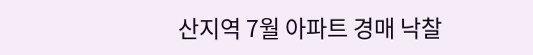산지역 7월 아파트 경매 낙찰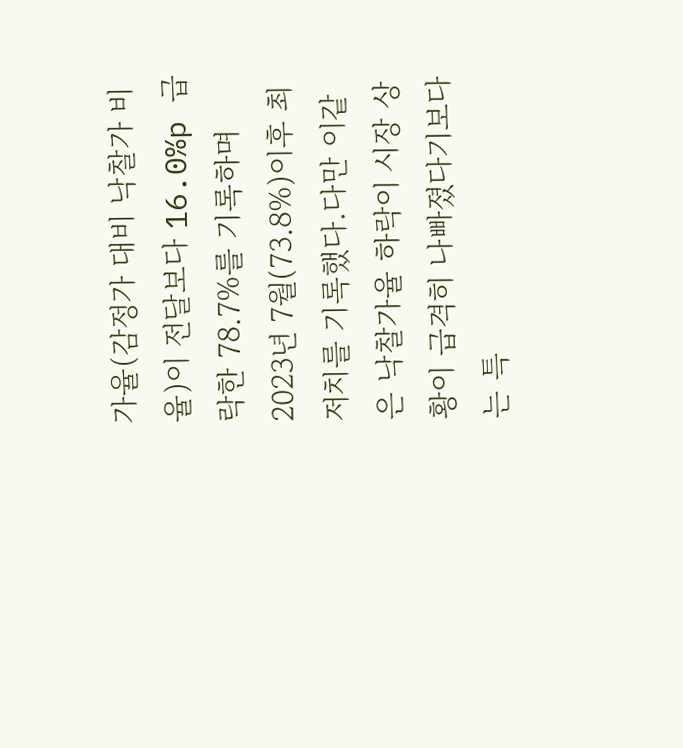가율(감정가 대비 낙찰가 비율)이 전달보다 16.0%p 급락한 78.7%를 기록하며 2023년 7월(73.8%)이후 최저치를 기록했다.다만 이같은 낙찰가율 하락이 시장 상황이 급격히 나빠졌다기보다는 특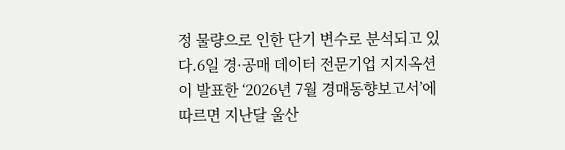정 물량으로 인한 단기 변수로 분석되고 있다.6일 경·공매 데이터 전문기업 지지옥션이 발표한 ‘2026년 7월 경매동향보고서’에 따르면 지난달 울산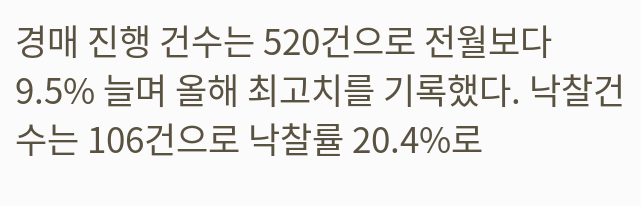경매 진행 건수는 520건으로 전월보다 9.5% 늘며 올해 최고치를 기록했다. 낙찰건수는 106건으로 낙찰률 20.4%로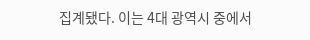집계됐다. 이는 4대 광역시 중에서